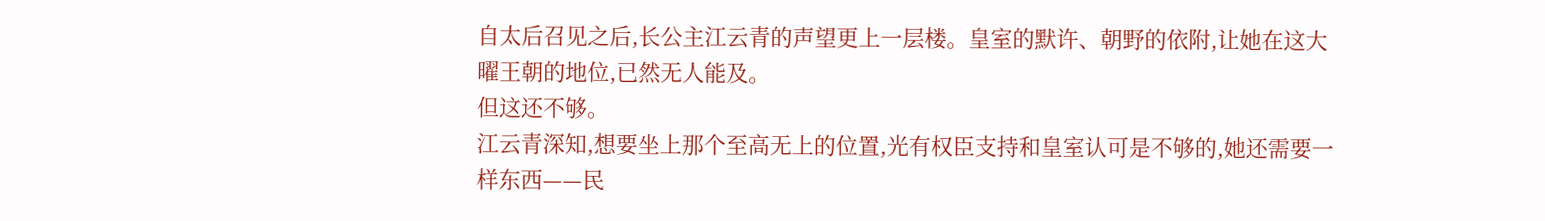自太后召见之后,长公主江云青的声望更上一层楼。皇室的默许、朝野的依附,让她在这大曜王朝的地位,已然无人能及。
但这还不够。
江云青深知,想要坐上那个至高无上的位置,光有权臣支持和皇室认可是不够的,她还需要一样东西——民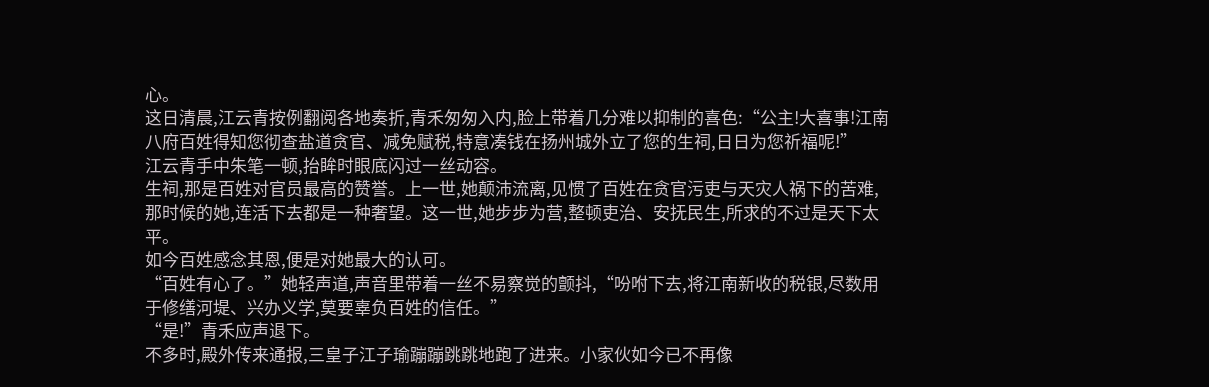心。
这日清晨,江云青按例翻阅各地奏折,青禾匆匆入内,脸上带着几分难以抑制的喜色:“公主!大喜事!江南八府百姓得知您彻查盐道贪官、减免赋税,特意凑钱在扬州城外立了您的生祠,日日为您祈福呢!”
江云青手中朱笔一顿,抬眸时眼底闪过一丝动容。
生祠,那是百姓对官员最高的赞誉。上一世,她颠沛流离,见惯了百姓在贪官污吏与天灾人祸下的苦难,那时候的她,连活下去都是一种奢望。这一世,她步步为营,整顿吏治、安抚民生,所求的不过是天下太平。
如今百姓感念其恩,便是对她最大的认可。
“百姓有心了。”她轻声道,声音里带着一丝不易察觉的颤抖,“吩咐下去,将江南新收的税银,尽数用于修缮河堤、兴办义学,莫要辜负百姓的信任。”
“是!”青禾应声退下。
不多时,殿外传来通报,三皇子江子瑜蹦蹦跳跳地跑了进来。小家伙如今已不再像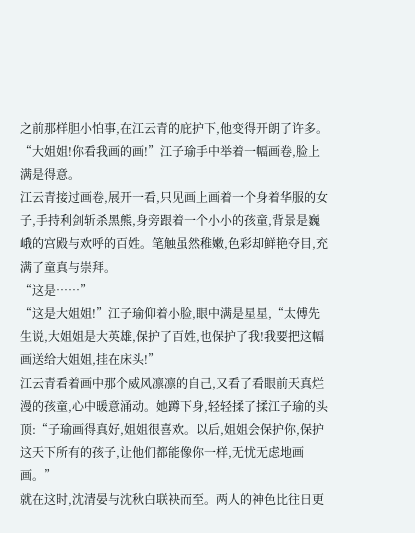之前那样胆小怕事,在江云青的庇护下,他变得开朗了许多。
“大姐姐!你看我画的画!”江子瑜手中举着一幅画卷,脸上满是得意。
江云青接过画卷,展开一看,只见画上画着一个身着华服的女子,手持利剑斩杀黑熊,身旁跟着一个小小的孩童,背景是巍峨的宫殿与欢呼的百姓。笔触虽然稚嫩,色彩却鲜艳夺目,充满了童真与崇拜。
“这是……”
“这是大姐姐!”江子瑜仰着小脸,眼中满是星星,“太傅先生说,大姐姐是大英雄,保护了百姓,也保护了我!我要把这幅画送给大姐姐,挂在床头!”
江云青看着画中那个威风凛凛的自己,又看了看眼前天真烂漫的孩童,心中暖意涌动。她蹲下身,轻轻揉了揉江子瑜的头顶:“子瑜画得真好,姐姐很喜欢。以后,姐姐会保护你,保护这天下所有的孩子,让他们都能像你一样,无忧无虑地画画。”
就在这时,沈清晏与沈秋白联袂而至。两人的神色比往日更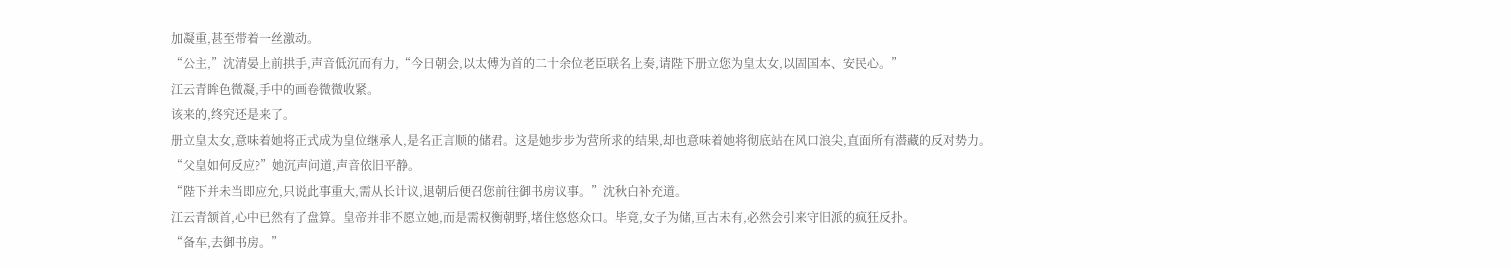加凝重,甚至带着一丝激动。
“公主,”沈清晏上前拱手,声音低沉而有力,“今日朝会,以太傅为首的二十余位老臣联名上奏,请陛下册立您为皇太女,以固国本、安民心。”
江云青眸色微凝,手中的画卷微微收紧。
该来的,终究还是来了。
册立皇太女,意味着她将正式成为皇位继承人,是名正言顺的储君。这是她步步为营所求的结果,却也意味着她将彻底站在风口浪尖,直面所有潜藏的反对势力。
“父皇如何反应?”她沉声问道,声音依旧平静。
“陛下并未当即应允,只说此事重大,需从长计议,退朝后便召您前往御书房议事。”沈秋白补充道。
江云青颔首,心中已然有了盘算。皇帝并非不愿立她,而是需权衡朝野,堵住悠悠众口。毕竟,女子为储,亘古未有,必然会引来守旧派的疯狂反扑。
“备车,去御书房。”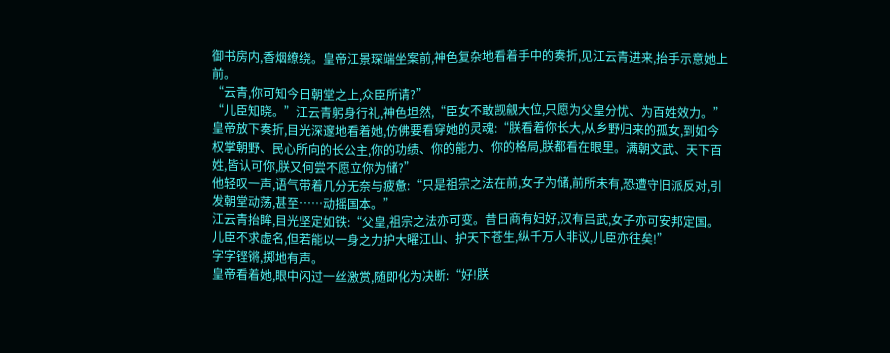御书房内,香烟缭绕。皇帝江景琛端坐案前,神色复杂地看着手中的奏折,见江云青进来,抬手示意她上前。
“云青,你可知今日朝堂之上,众臣所请?”
“儿臣知晓。”江云青躬身行礼,神色坦然,“臣女不敢觊觎大位,只愿为父皇分忧、为百姓效力。”
皇帝放下奏折,目光深邃地看着她,仿佛要看穿她的灵魂:“朕看着你长大,从乡野归来的孤女,到如今权掌朝野、民心所向的长公主,你的功绩、你的能力、你的格局,朕都看在眼里。满朝文武、天下百姓,皆认可你,朕又何尝不愿立你为储?”
他轻叹一声,语气带着几分无奈与疲惫:“只是祖宗之法在前,女子为储,前所未有,恐遭守旧派反对,引发朝堂动荡,甚至……动摇国本。”
江云青抬眸,目光坚定如铁:“父皇,祖宗之法亦可变。昔日商有妇好,汉有吕武,女子亦可安邦定国。儿臣不求虚名,但若能以一身之力护大曜江山、护天下苍生,纵千万人非议,儿臣亦往矣!”
字字铿锵,掷地有声。
皇帝看着她,眼中闪过一丝激赏,随即化为决断:“好!朕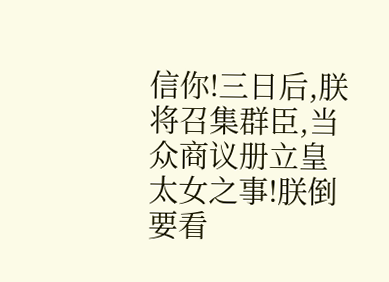信你!三日后,朕将召集群臣,当众商议册立皇太女之事!朕倒要看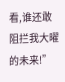看,谁还敢阻拦我大曜的未来!”